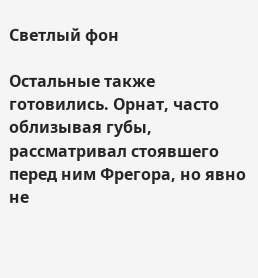Светлый фон

Остальные также готовились. Орнат, часто облизывая губы, рассматривал стоявшего перед ним Фрегора, но явно не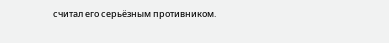считал его серьёзным противником.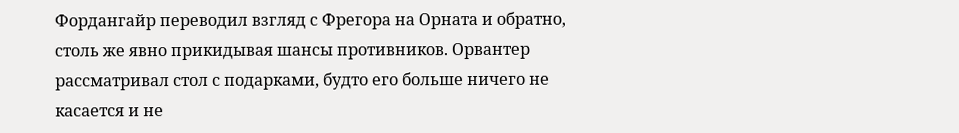Фордангайр переводил взгляд с Фрегора на Орната и обратно, столь же явно прикидывая шансы противников. Орвантер рассматривал стол с подарками, будто его больше ничего не касается и не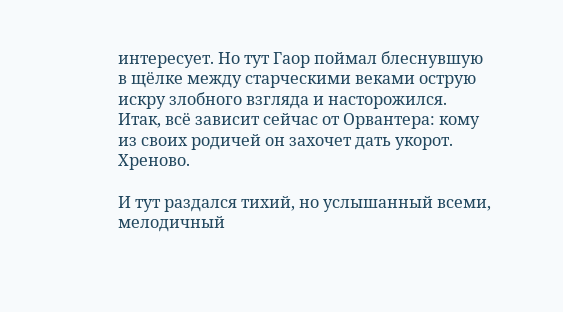интересует. Но тут Гаор поймал блеснувшую в щёлке между старческими веками острую искру злобного взгляда и насторожился. Итак, всё зависит сейчас от Орвантера: кому из своих родичей он захочет дать укорот. Хреново.

И тут раздался тихий, но услышанный всеми, мелодичный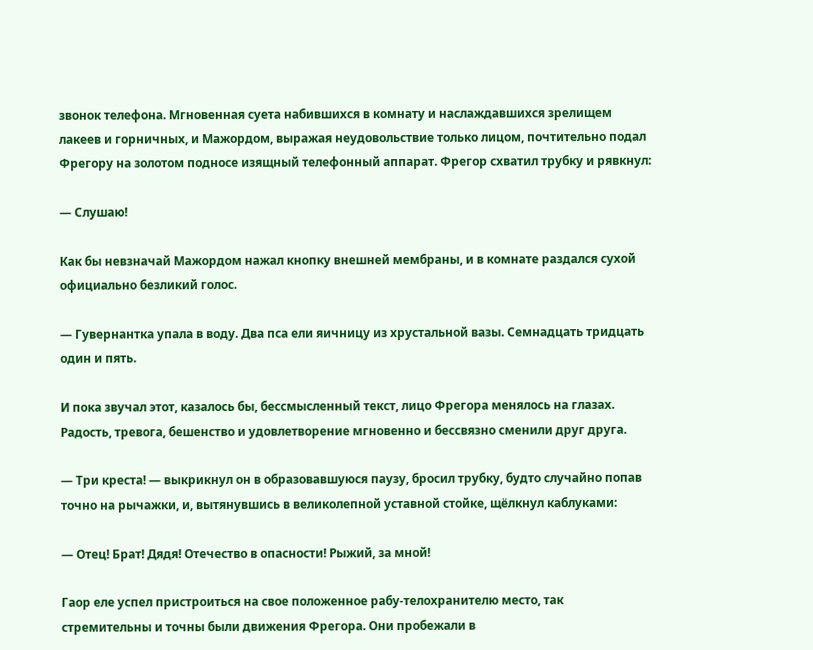звонок телефона. Мгновенная суета набившихся в комнату и наслаждавшихся зрелищем лакеев и горничных, и Мажордом, выражая неудовольствие только лицом, почтительно подал Фрегору на золотом подносе изящный телефонный аппарат. Фрегор схватил трубку и рявкнул:

— Слушаю!

Как бы невзначай Мажордом нажал кнопку внешней мембраны, и в комнате раздался сухой официально безликий голос.

— Гувернантка упала в воду. Два пса ели яичницу из хрустальной вазы. Семнадцать тридцать один и пять.

И пока звучал этот, казалось бы, бессмысленный текст, лицо Фрегора менялось на глазах. Радость, тревога, бешенство и удовлетворение мгновенно и бессвязно сменили друг друга.

— Три креста! — выкрикнул он в образовавшуюся паузу, бросил трубку, будто случайно попав точно на рычажки, и, вытянувшись в великолепной уставной стойке, щёлкнул каблуками:

— Отец! Брат! Дядя! Отечество в опасности! Рыжий, за мной!

Гаор еле успел пристроиться на свое положенное рабу-телохранителю место, так стремительны и точны были движения Фрегора. Они пробежали в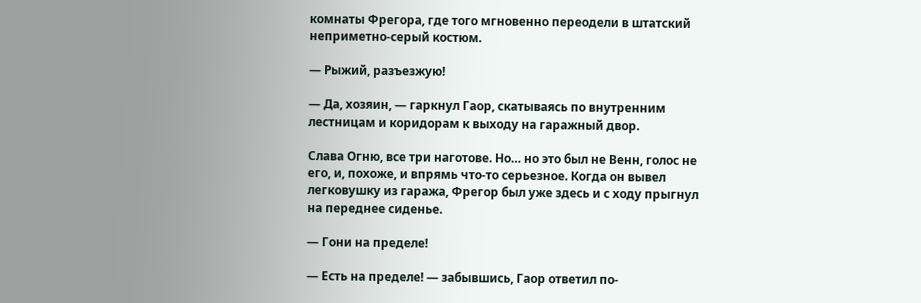комнаты Фрегора, где того мгновенно переодели в штатский неприметно-серый костюм.

— Рыжий, разъезжую!

— Да, хозяин, — гаркнул Гаор, скатываясь по внутренним лестницам и коридорам к выходу на гаражный двор.

Слава Огню, все три наготове. Но… но это был не Венн, голос не его, и, похоже, и впрямь что-то серьезное. Когда он вывел легковушку из гаража, Фрегор был уже здесь и с ходу прыгнул на переднее сиденье.

— Гони на пределе!

— Есть на пределе! — забывшись, Гаор ответил по-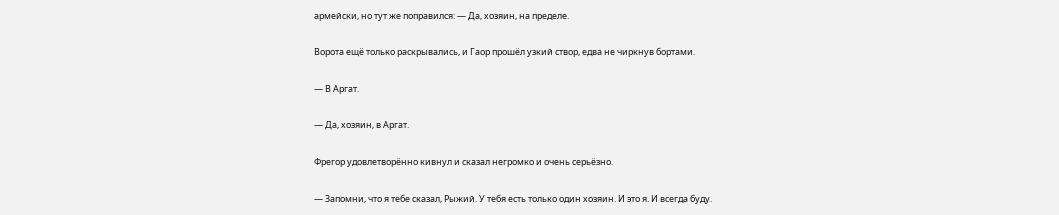армейски, но тут же поправился: — Да, хозяин, на пределе.

Ворота ещё только раскрывались, и Гаор прошёл узкий створ, едва не чиркнув бортами.

— В Аргат.

— Да, хозяин, в Аргат.

Фрегор удовлетворённо кивнул и сказал негромко и очень серьёзно.

— Запомни, что я тебе сказал, Рыжий. У тебя есть только один хозяин. И это я. И всегда буду.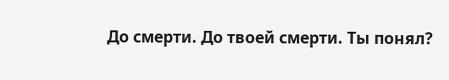До смерти. До твоей смерти. Ты понял?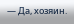— Да, хозяин.